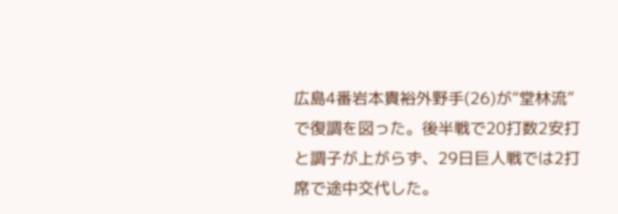広島4番岩本貴裕外野手(26)が“堂林流”で復調を図った。後半戦で20打数2安打と調子が上がらず、29日巨人戦では2打席で途中交代した。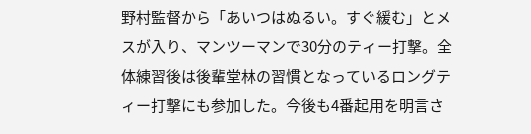野村監督から「あいつはぬるい。すぐ緩む」とメスが入り、マンツーマンで30分のティー打撃。全体練習後は後輩堂林の習慣となっているロングティー打撃にも参加した。今後も4番起用を明言さ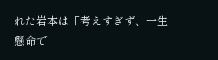れた岩本は「考えすぎず、一生懸命で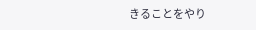きることをやり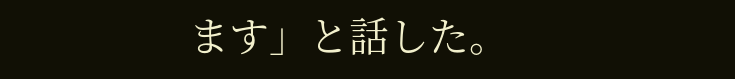ます」と話した。